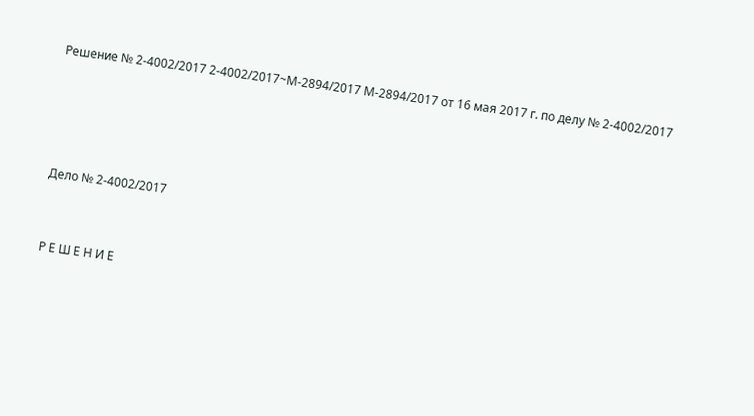Решение № 2-4002/2017 2-4002/2017~М-2894/2017 М-2894/2017 от 16 мая 2017 г. по делу № 2-4002/2017




Дело № 2-4002/2017


Р Е Ш Е Н И Е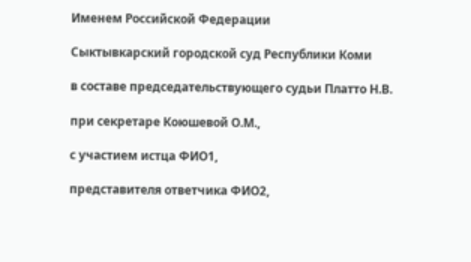Именем Российской Федерации

Сыктывкарский городской суд Республики Коми

в составе председательствующего судьи Платто Н.В.

при секретаре Коюшевой О.М.,

с участием истца ФИО1,

представителя ответчика ФИО2,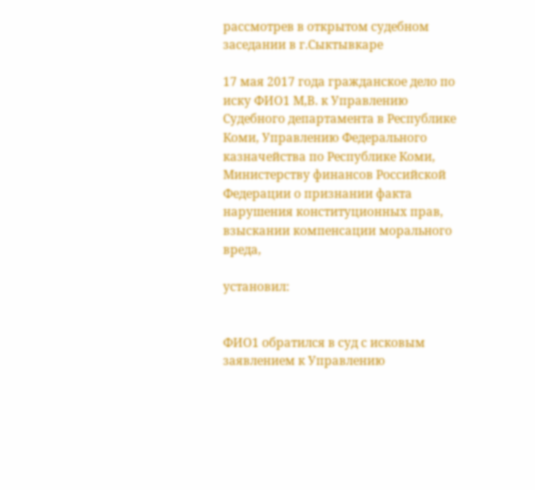рассмотрев в открытом судебном заседании в г.Сыктывкаре

17 мая 2017 года гражданское дело по иску ФИО1 М,В. к Управлению Судебного департамента в Республике Коми, Управлению Федерального казначейства по Республике Коми, Министерству финансов Российской Федерации о признании факта нарушения конституционных прав, взыскании компенсации морального вреда,

установил:


ФИО1 обратился в суд с исковым заявлением к Управлению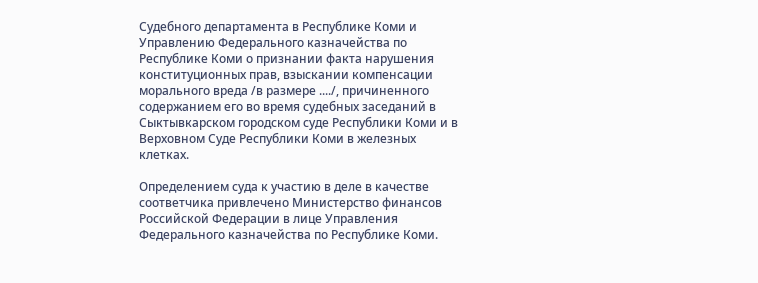Судебного департамента в Республике Коми и Управлению Федерального казначейства по Республике Коми о признании факта нарушения конституционных прав, взыскании компенсации морального вреда /в размере ..../, причиненного содержанием его во время судебных заседаний в Сыктывкарском городском суде Республики Коми и в Верховном Суде Республики Коми в железных клетках.

Определением суда к участию в деле в качестве соответчика привлечено Министерство финансов Российской Федерации в лице Управления Федерального казначейства по Республике Коми.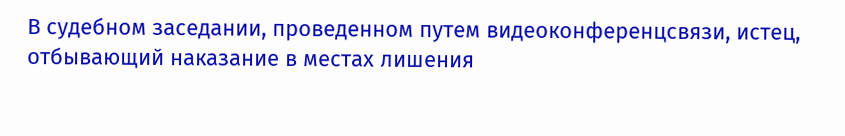В судебном заседании, проведенном путем видеоконференцсвязи, истец, отбывающий наказание в местах лишения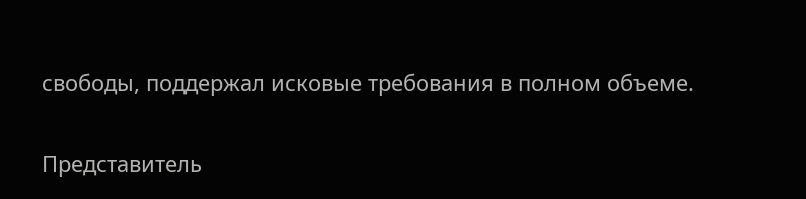свободы, поддержал исковые требования в полном объеме.

Представитель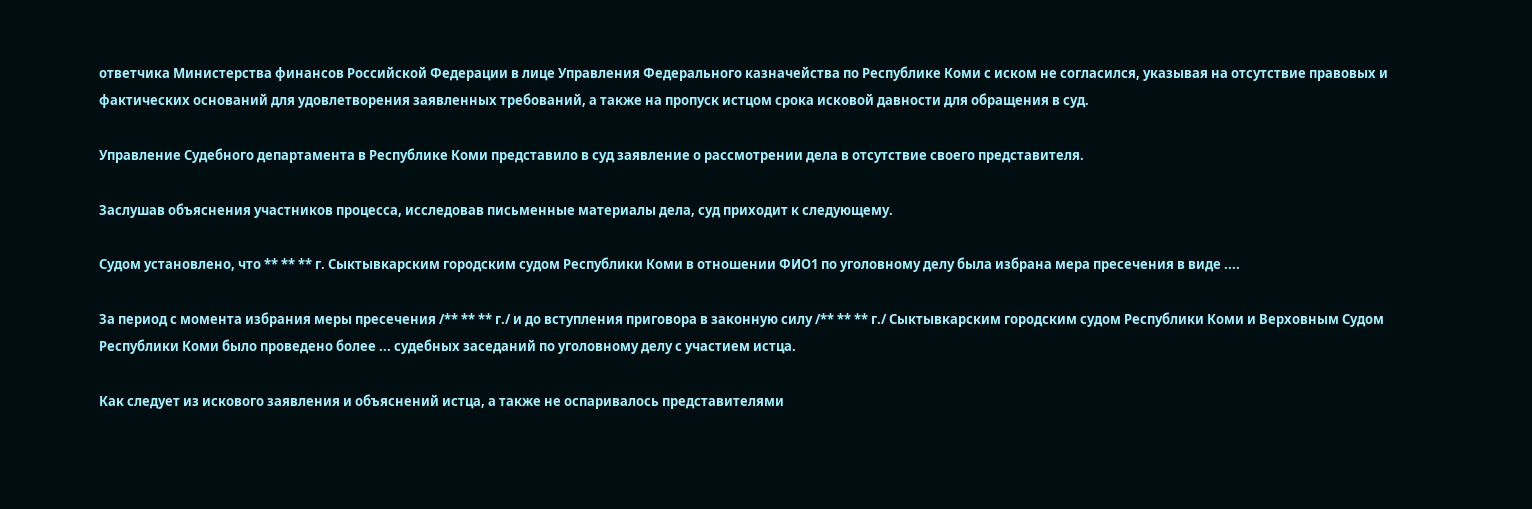ответчика Министерства финансов Российской Федерации в лице Управления Федерального казначейства по Республике Коми с иском не согласился, указывая на отсутствие правовых и фактических оснований для удовлетворения заявленных требований, а также на пропуск истцом срока исковой давности для обращения в суд.

Управление Судебного департамента в Республике Коми представило в суд заявление о рассмотрении дела в отсутствие своего представителя.

Заслушав объяснения участников процесса, исследовав письменные материалы дела, суд приходит к следующему.

Судом установлено, что ** ** ** г. Сыктывкарским городским судом Республики Коми в отношении ФИО1 по уголовному делу была избрана мера пресечения в виде ....

За период с момента избрания меры пресечения /** ** ** г./ и до вступления приговора в законную силу /** ** ** г./ Сыктывкарским городским судом Республики Коми и Верховным Судом Республики Коми было проведено более ... судебных заседаний по уголовному делу с участием истца.

Как следует из искового заявления и объяснений истца, а также не оспаривалось представителями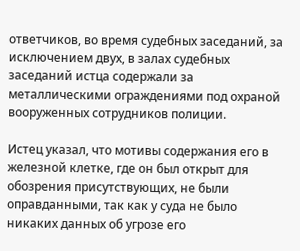ответчиков, во время судебных заседаний, за исключением двух, в залах судебных заседаний истца содержали за металлическими ограждениями под охраной вооруженных сотрудников полиции.

Истец указал, что мотивы содержания его в железной клетке, где он был открыт для обозрения присутствующих, не были оправданными, так как у суда не было никаких данных об угрозе его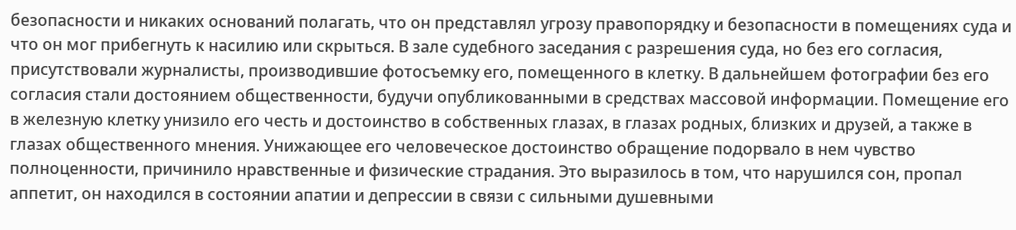безопасности и никаких оснований полагать, что он представлял угрозу правопорядку и безопасности в помещениях суда и что он мог прибегнуть к насилию или скрыться. В зале судебного заседания с разрешения суда, но без его согласия, присутствовали журналисты, производившие фотосъемку его, помещенного в клетку. В дальнейшем фотографии без его согласия стали достоянием общественности, будучи опубликованными в средствах массовой информации. Помещение его в железную клетку унизило его честь и достоинство в собственных глазах, в глазах родных, близких и друзей, а также в глазах общественного мнения. Унижающее его человеческое достоинство обращение подорвало в нем чувство полноценности, причинило нравственные и физические страдания. Это выразилось в том, что нарушился сон, пропал аппетит, он находился в состоянии апатии и депрессии в связи с сильными душевными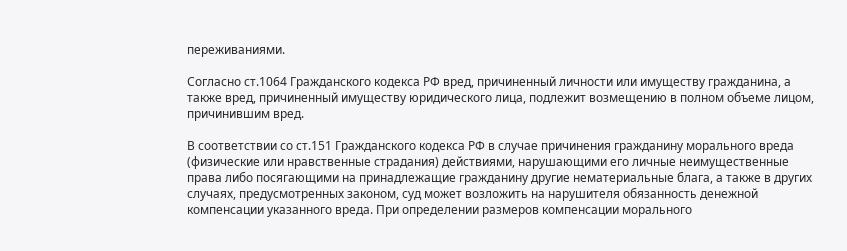переживаниями.

Согласно ст.1064 Гражданского кодекса РФ вред, причиненный личности или имуществу гражданина, а также вред, причиненный имуществу юридического лица, подлежит возмещению в полном объеме лицом, причинившим вред.

В соответствии со ст.151 Гражданского кодекса РФ в случае причинения гражданину морального вреда (физические или нравственные страдания) действиями, нарушающими его личные неимущественные права либо посягающими на принадлежащие гражданину другие нематериальные блага, а также в других случаях, предусмотренных законом, суд может возложить на нарушителя обязанность денежной компенсации указанного вреда. При определении размеров компенсации морального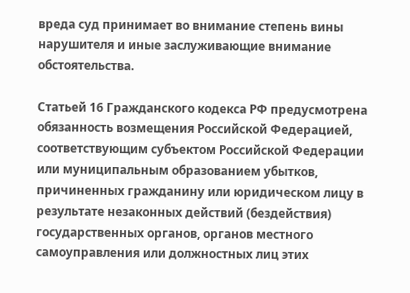вреда суд принимает во внимание степень вины нарушителя и иные заслуживающие внимание обстоятельства.

Статьей 16 Гражданского кодекса РФ предусмотрена обязанность возмещения Российской Федерацией, соответствующим субъектом Российской Федерации или муниципальным образованием убытков, причиненных гражданину или юридическом лицу в результате незаконных действий (бездействия) государственных органов, органов местного самоуправления или должностных лиц этих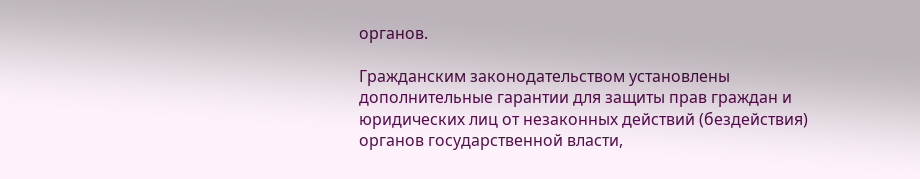органов.

Гражданским законодательством установлены дополнительные гарантии для защиты прав граждан и юридических лиц от незаконных действий (бездействия) органов государственной власти,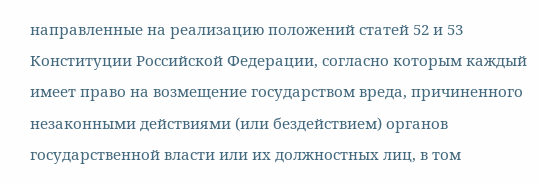направленные на реализацию положений статей 52 и 53 Конституции Российской Федерации, согласно которым каждый имеет право на возмещение государством вреда, причиненного незаконными действиями (или бездействием) органов государственной власти или их должностных лиц, в том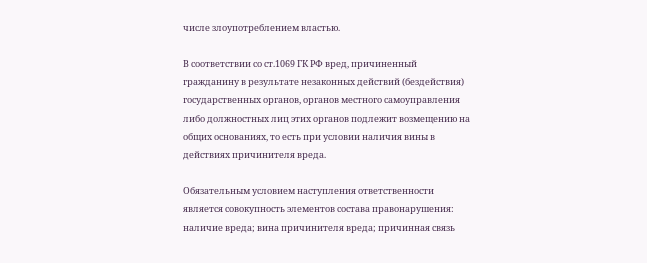числе злоупотреблением властью.

В соответствии со ст.1069 ГК РФ вред, причиненный гражданину в результате незаконных действий (бездействия) государственных органов, органов местного самоуправления либо должностных лиц этих органов подлежит возмещению на общих основаниях, то есть при условии наличия вины в действиях причинителя вреда.

Обязательным условием наступления ответственности является совокупность элементов состава правонарушения: наличие вреда; вина причинителя вреда; причинная связь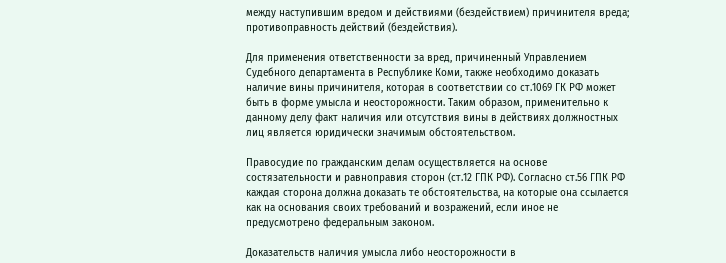между наступившим вредом и действиями (бездействием) причинителя вреда; противоправность действий (бездействия).

Для применения ответственности за вред, причиненный Управлением Судебного департамента в Республике Коми, также необходимо доказать наличие вины причинителя, которая в соответствии со ст.1069 ГК РФ может быть в форме умысла и неосторожности. Таким образом, применительно к данному делу факт наличия или отсутствия вины в действиях должностных лиц является юридически значимым обстоятельством.

Правосудие по гражданским делам осуществляется на основе состязательности и равноправия сторон (ст.12 ГПК РФ). Согласно ст.56 ГПК РФ каждая сторона должна доказать те обстоятельства, на которые она ссылается как на основания своих требований и возражений, если иное не предусмотрено федеральным законом.

Доказательств наличия умысла либо неосторожности в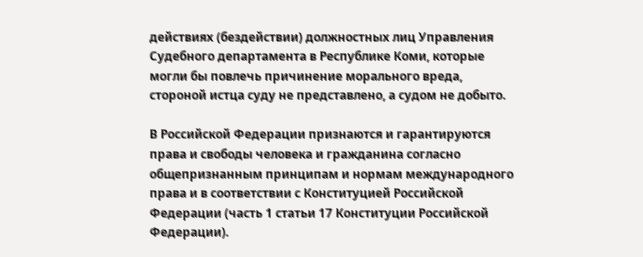действиях (бездействии) должностных лиц Управления Судебного департамента в Республике Коми, которые могли бы повлечь причинение морального вреда, стороной истца суду не представлено, а судом не добыто.

В Российской Федерации признаются и гарантируются права и свободы человека и гражданина согласно общепризнанным принципам и нормам международного права и в соответствии с Конституцией Российской Федерации (часть 1 статьи 17 Конституции Российской Федерации).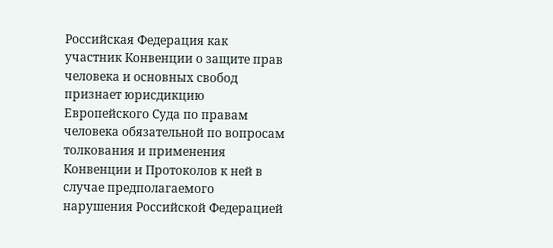Российская Федерация как участник Конвенции о защите прав человека и основных свобод признает юрисдикцию Европейского Суда по правам человека обязательной по вопросам толкования и применения Конвенции и Протоколов к ней в случае предполагаемого нарушения Российской Федерацией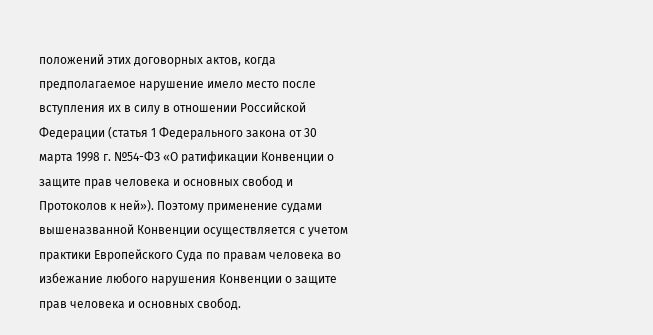положений этих договорных актов, когда предполагаемое нарушение имело место после вступления их в силу в отношении Российской Федерации (статья 1 Федерального закона от 30 марта 1998 г. №54-ФЗ «О ратификации Конвенции о защите прав человека и основных свобод и Протоколов к ней»). Поэтому применение судами вышеназванной Конвенции осуществляется с учетом практики Европейского Суда по правам человека во избежание любого нарушения Конвенции о защите прав человека и основных свобод.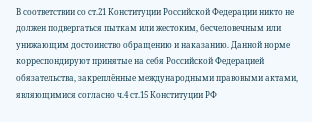В соответствии со ст.21 Конституции Российской Федерации никто не должен подвергаться пыткам или жестоким, бесчеловечным или унижающим достоинство обращению и наказанию. Данной норме корреспондируют принятые на себя Российской Федерацией обязательства, закреплённые международными правовыми актами, являющимися согласно ч.4 ст.15 Конституции РФ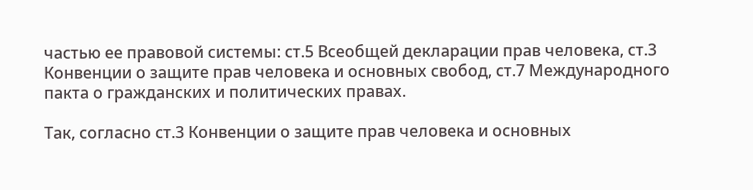частью ее правовой системы: ст.5 Всеобщей декларации прав человека, ст.3 Конвенции о защите прав человека и основных свобод, ст.7 Международного пакта о гражданских и политических правах.

Так, согласно ст.3 Конвенции о защите прав человека и основных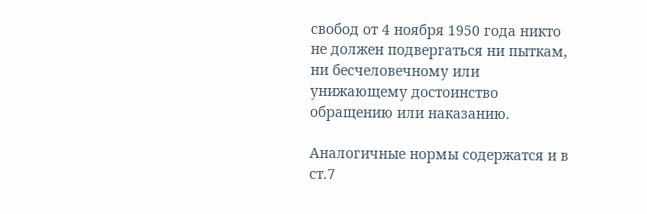свобод от 4 ноября 1950 года никто не должен подвергаться ни пыткам, ни бесчеловечному или унижающему достоинство обращению или наказанию.

Аналогичные нормы содержатся и в ст.7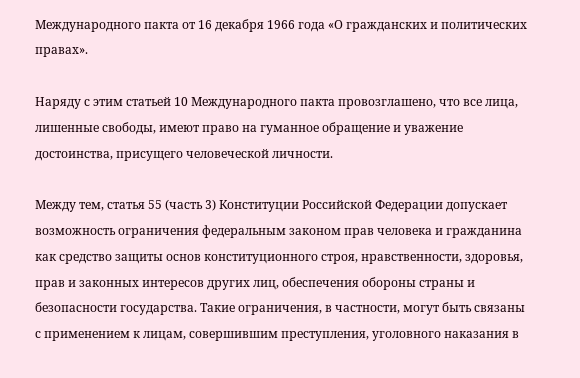Международного пакта от 16 декабря 1966 года «О гражданских и политических правах».

Наряду с этим статьей 10 Международного пакта провозглашено, что все лица, лишенные свободы, имеют право на гуманное обращение и уважение достоинства, присущего человеческой личности.

Между тем, статья 55 (часть 3) Конституции Российской Федерации допускает возможность ограничения федеральным законом прав человека и гражданина как средство защиты основ конституционного строя, нравственности, здоровья, прав и законных интересов других лиц, обеспечения обороны страны и безопасности государства. Такие ограничения, в частности, могут быть связаны с применением к лицам, совершившим преступления, уголовного наказания в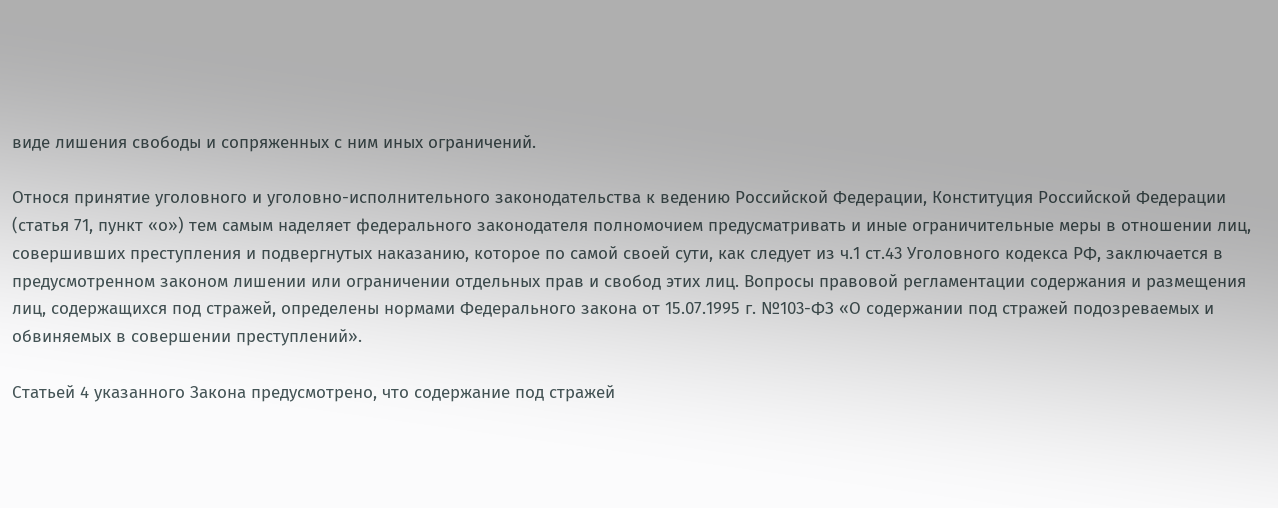виде лишения свободы и сопряженных с ним иных ограничений.

Относя принятие уголовного и уголовно-исполнительного законодательства к ведению Российской Федерации, Конституция Российской Федерации (статья 71, пункт «о») тем самым наделяет федерального законодателя полномочием предусматривать и иные ограничительные меры в отношении лиц, совершивших преступления и подвергнутых наказанию, которое по самой своей сути, как следует из ч.1 ст.43 Уголовного кодекса РФ, заключается в предусмотренном законом лишении или ограничении отдельных прав и свобод этих лиц. Вопросы правовой регламентации содержания и размещения лиц, содержащихся под стражей, определены нормами Федерального закона от 15.07.1995 г. №103-ФЗ «О содержании под стражей подозреваемых и обвиняемых в совершении преступлений».

Статьей 4 указанного Закона предусмотрено, что содержание под стражей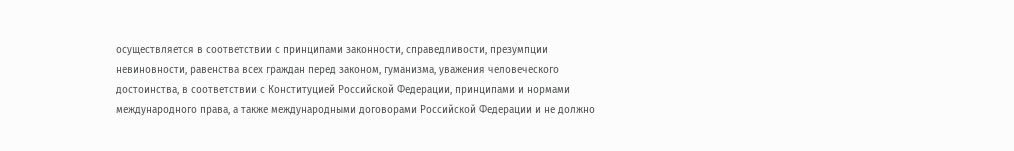осуществляется в соответствии с принципами законности, справедливости, презумпции невиновности, равенства всех граждан перед законом, гуманизма, уважения человеческого достоинства, в соответствии с Конституцией Российской Федерации, принципами и нормами международного права, а также международными договорами Российской Федерации и не должно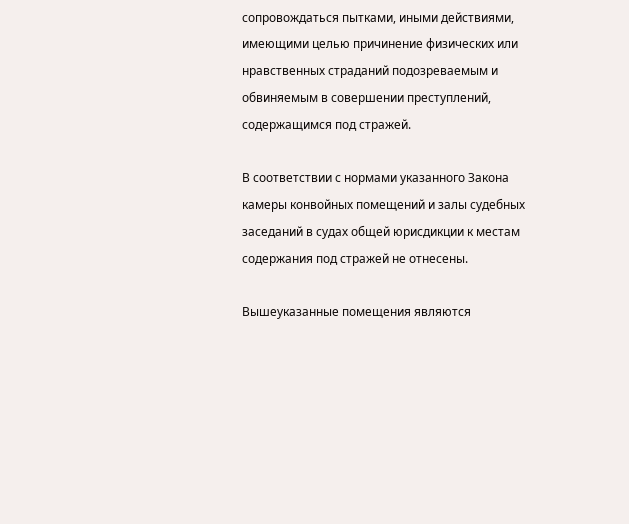сопровождаться пытками, иными действиями, имеющими целью причинение физических или нравственных страданий подозреваемым и обвиняемым в совершении преступлений, содержащимся под стражей.

В соответствии с нормами указанного Закона камеры конвойных помещений и залы судебных заседаний в судах общей юрисдикции к местам содержания под стражей не отнесены.

Вышеуказанные помещения являются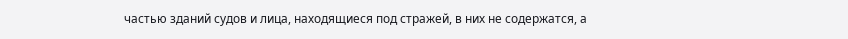частью зданий судов и лица, находящиеся под стражей, в них не содержатся, а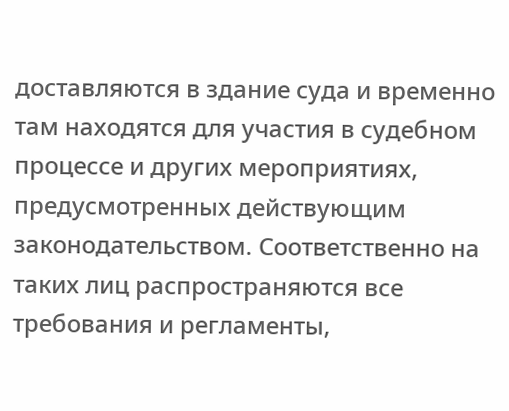доставляются в здание суда и временно там находятся для участия в судебном процессе и других мероприятиях, предусмотренных действующим законодательством. Соответственно на таких лиц распространяются все требования и регламенты,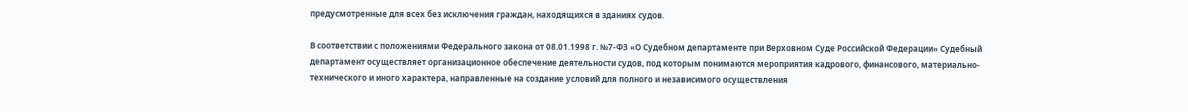предусмотренные для всех без исключения граждан, находящихся в зданиях судов.

В соответствии с положениями Федерального закона от 08.01.1998 г. №7-ФЗ «О Судебном департаменте при Верховном Суде Российской Федерации» Судебный департамент осуществляет организационное обеспечение деятельности судов, под которым понимаются мероприятия кадрового, финансового, материально-технического и иного характера, направленные на создание условий для полного и независимого осуществления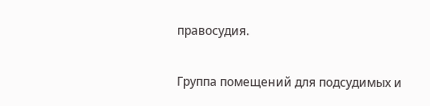правосудия.

Группа помещений для подсудимых и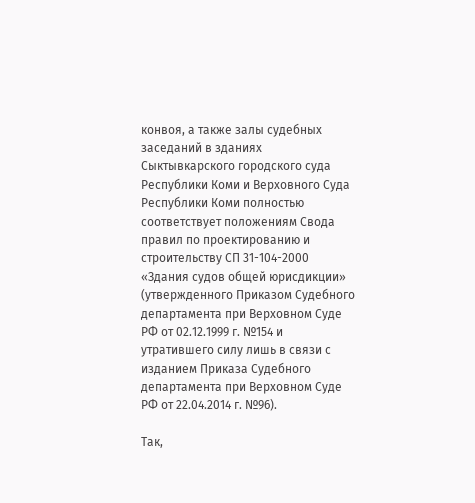конвоя, а также залы судебных заседаний в зданиях Сыктывкарского городского суда Республики Коми и Верховного Суда Республики Коми полностью соответствует положениям Свода правил по проектированию и строительству СП 31-104-2000 «Здания судов общей юрисдикции» (утвержденного Приказом Судебного департамента при Верховном Суде РФ от 02.12.1999 г. №154 и утратившего силу лишь в связи с изданием Приказа Судебного департамента при Верховном Суде РФ от 22.04.2014 г. №96).

Так,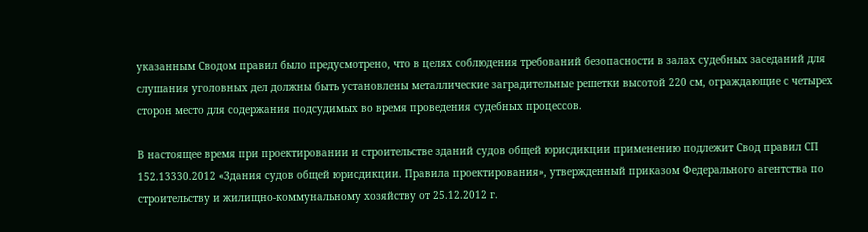указанным Сводом правил было предусмотрено, что в целях соблюдения требований безопасности в залах судебных заседаний для слушания уголовных дел должны быть установлены металлические заградительные решетки высотой 220 см, ограждающие с четырех сторон место для содержания подсудимых во время проведения судебных процессов.

В настоящее время при проектировании и строительстве зданий судов общей юрисдикции применению подлежит Свод правил СП 152.13330.2012 «Здания судов общей юрисдикции. Правила проектирования», утвержденный приказом Федерального агентства по строительству и жилищно-коммунальному хозяйству от 25.12.2012 г.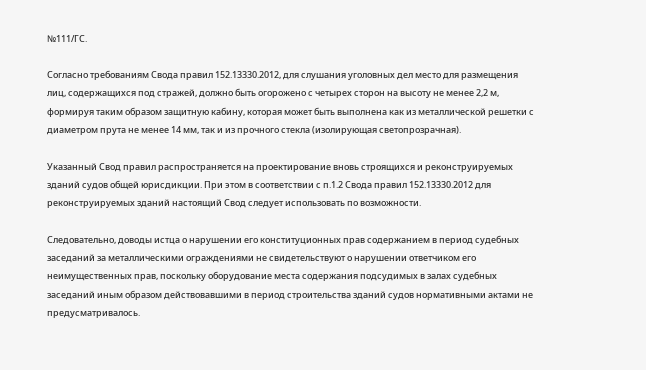№111/ГС.

Согласно требованиям Свода правил 152.13330.2012, для слушания уголовных дел место для размещения лиц, содержащихся под стражей, должно быть огорожено с четырех сторон на высоту не менее 2,2 м, формируя таким образом защитную кабину, которая может быть выполнена как из металлической решетки с диаметром прута не менее 14 мм, так и из прочного стекла (изолирующая светопрозрачная).

Указанный Свод правил распространяется на проектирование вновь строящихся и реконструируемых зданий судов общей юрисдикции. При этом в соответствии с п.1.2 Свода правил 152.13330.2012 для реконструируемых зданий настоящий Свод следует использовать по возможности.

Следовательно, доводы истца о нарушении его конституционных прав содержанием в период судебных заседаний за металлическими ограждениями не свидетельствуют о нарушении ответчиком его неимущественных прав, поскольку оборудование места содержания подсудимых в залах судебных заседаний иным образом действовавшими в период строительства зданий судов нормативными актами не предусматривалось.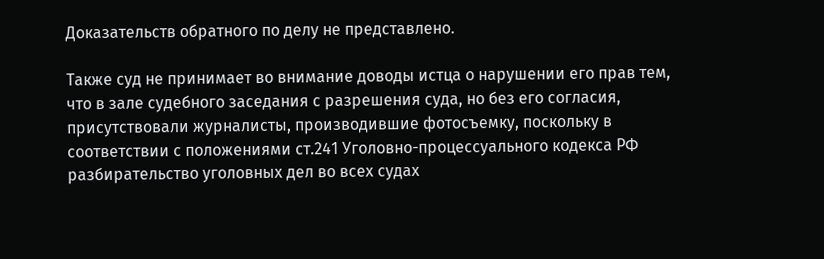Доказательств обратного по делу не представлено.

Также суд не принимает во внимание доводы истца о нарушении его прав тем, что в зале судебного заседания с разрешения суда, но без его согласия, присутствовали журналисты, производившие фотосъемку, поскольку в соответствии с положениями ст.241 Уголовно-процессуального кодекса РФ разбирательство уголовных дел во всех судах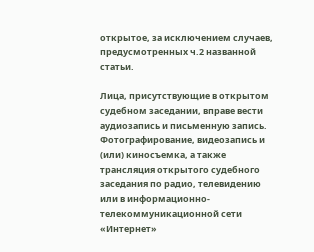открытое, за исключением случаев, предусмотренных ч.2 названной статьи.

Лица, присутствующие в открытом судебном заседании, вправе вести аудиозапись и письменную запись. Фотографирование, видеозапись и (или) киносъемка, а также трансляция открытого судебного заседания по радио, телевидению или в информационно-телекоммуникационной сети «Интернет»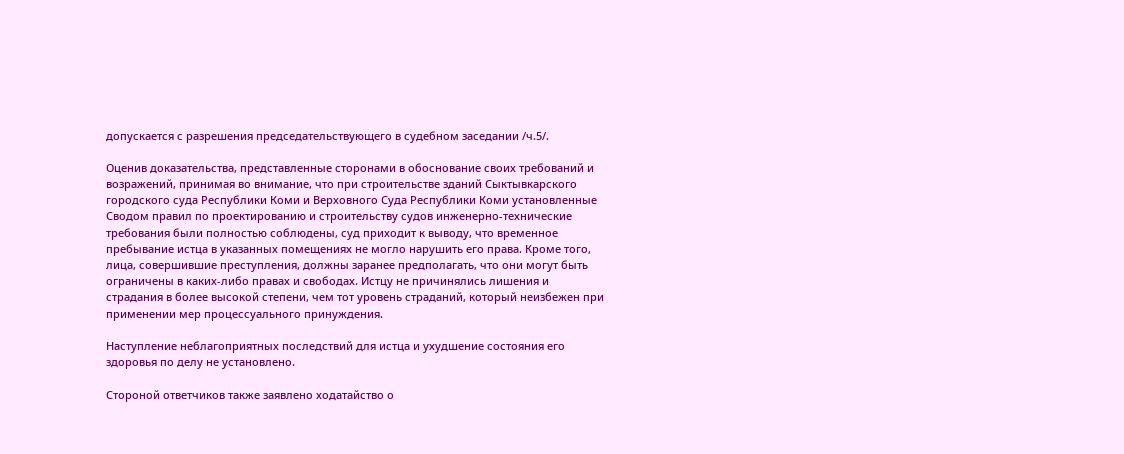допускается с разрешения председательствующего в судебном заседании /ч.5/.

Оценив доказательства, представленные сторонами в обоснование своих требований и возражений, принимая во внимание, что при строительстве зданий Сыктывкарского городского суда Республики Коми и Верховного Суда Республики Коми установленные Сводом правил по проектированию и строительству судов инженерно-технические требования были полностью соблюдены, суд приходит к выводу, что временное пребывание истца в указанных помещениях не могло нарушить его права. Кроме того, лица, совершившие преступления, должны заранее предполагать, что они могут быть ограничены в каких-либо правах и свободах. Истцу не причинялись лишения и страдания в более высокой степени, чем тот уровень страданий, который неизбежен при применении мер процессуального принуждения.

Наступление неблагоприятных последствий для истца и ухудшение состояния его здоровья по делу не установлено.

Стороной ответчиков также заявлено ходатайство о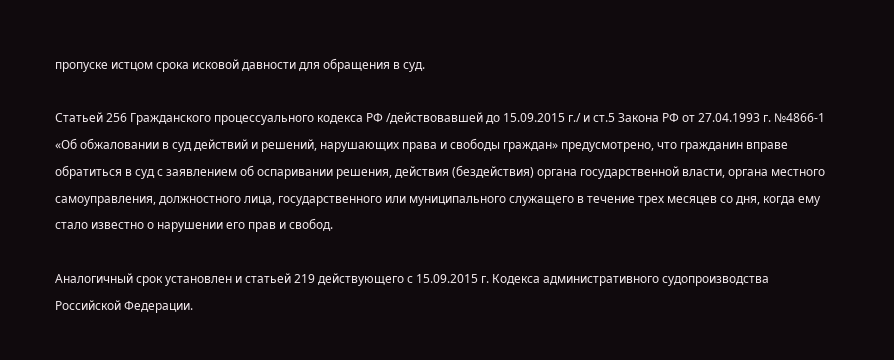пропуске истцом срока исковой давности для обращения в суд.

Статьей 256 Гражданского процессуального кодекса РФ /действовавшей до 15.09.2015 г./ и ст.5 Закона РФ от 27.04.1993 г. №4866-1 «Об обжаловании в суд действий и решений, нарушающих права и свободы граждан» предусмотрено, что гражданин вправе обратиться в суд с заявлением об оспаривании решения, действия (бездействия) органа государственной власти, органа местного самоуправления, должностного лица, государственного или муниципального служащего в течение трех месяцев со дня, когда ему стало известно о нарушении его прав и свобод.

Аналогичный срок установлен и статьей 219 действующего с 15.09.2015 г. Кодекса административного судопроизводства Российской Федерации.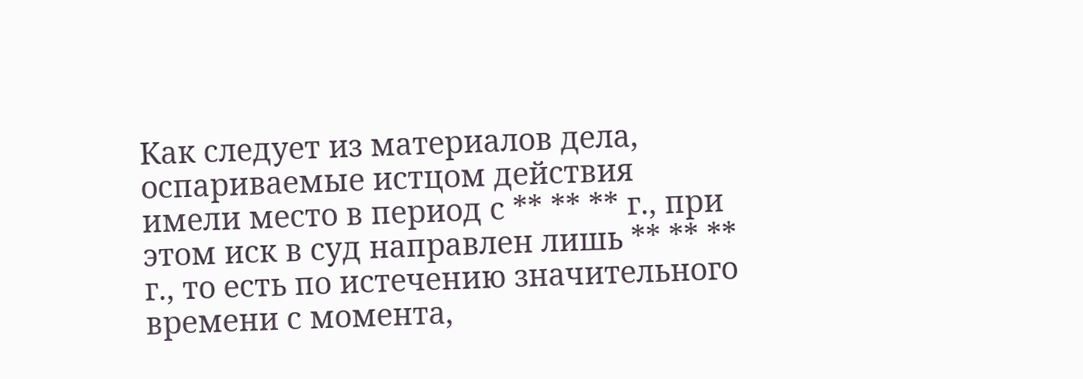Как следует из материалов дела, оспариваемые истцом действия имели место в период с ** ** ** г., при этом иск в суд направлен лишь ** ** ** г., то есть по истечению значительного времени с момента,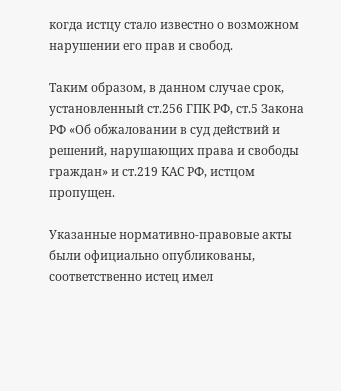когда истцу стало известно о возможном нарушении его прав и свобод.

Таким образом, в данном случае срок, установленный ст.256 ГПК РФ, ст.5 Закона РФ «Об обжаловании в суд действий и решений, нарушающих права и свободы граждан» и ст.219 КАС РФ, истцом пропущен.

Указанные нормативно-правовые акты были официально опубликованы, соответственно истец имел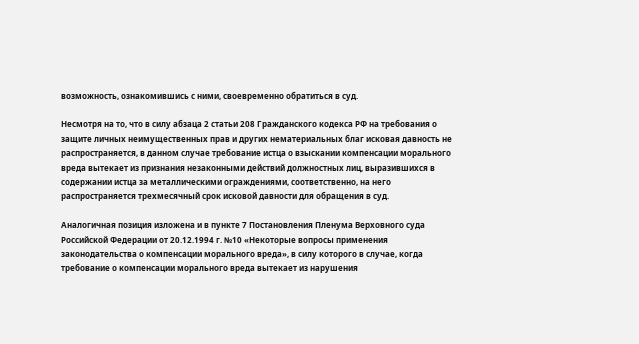возможность, ознакомившись с ними, своевременно обратиться в суд.

Несмотря на то, что в силу абзаца 2 статьи 208 Гражданского кодекса РФ на требования о защите личных неимущественных прав и других нематериальных благ исковая давность не распространяется, в данном случае требование истца о взыскании компенсации морального вреда вытекает из признания незаконными действий должностных лиц, выразившихся в содержании истца за металлическими ограждениями, соответственно, на него распространяется трехмесячный срок исковой давности для обращения в суд.

Аналогичная позиция изложена и в пункте 7 Постановления Пленума Верховного суда Российской Федерации от 20.12.1994 г. №10 «Некоторые вопросы применения законодательства о компенсации морального вреда», в силу которого в случае, когда требование о компенсации морального вреда вытекает из нарушения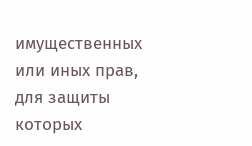имущественных или иных прав, для защиты которых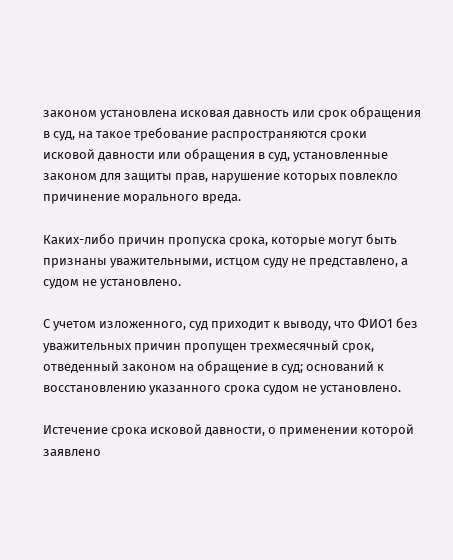законом установлена исковая давность или срок обращения в суд, на такое требование распространяются сроки исковой давности или обращения в суд, установленные законом для защиты прав, нарушение которых повлекло причинение морального вреда.

Каких-либо причин пропуска срока, которые могут быть признаны уважительными, истцом суду не представлено, а судом не установлено.

С учетом изложенного, суд приходит к выводу, что ФИО1 без уважительных причин пропущен трехмесячный срок, отведенный законом на обращение в суд; оснований к восстановлению указанного срока судом не установлено.

Истечение срока исковой давности, о применении которой заявлено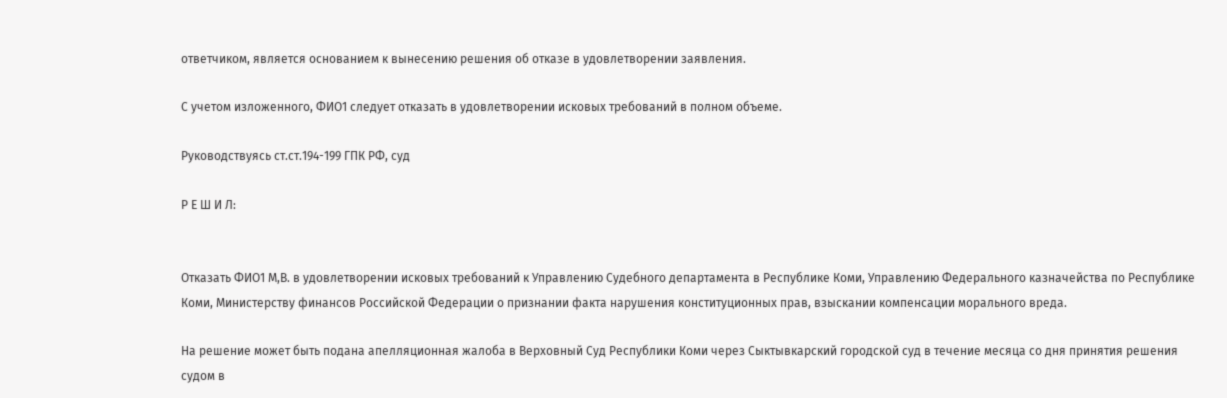ответчиком, является основанием к вынесению решения об отказе в удовлетворении заявления.

С учетом изложенного, ФИО1 следует отказать в удовлетворении исковых требований в полном объеме.

Руководствуясь ст.ст.194-199 ГПК РФ, суд

Р Е Ш И Л:


Отказать ФИО1 М,В. в удовлетворении исковых требований к Управлению Судебного департамента в Республике Коми, Управлению Федерального казначейства по Республике Коми, Министерству финансов Российской Федерации о признании факта нарушения конституционных прав, взыскании компенсации морального вреда.

На решение может быть подана апелляционная жалоба в Верховный Суд Республики Коми через Сыктывкарский городской суд в течение месяца со дня принятия решения судом в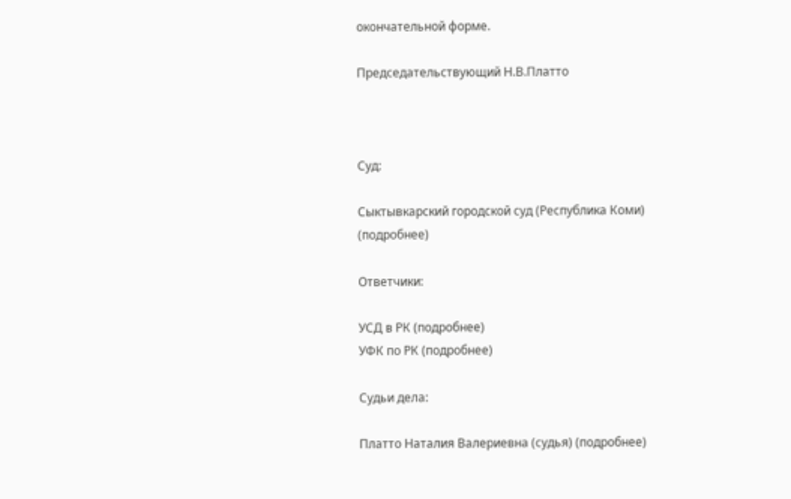окончательной форме.

Председательствующий Н.В.Платто



Суд:

Сыктывкарский городской суд (Республика Коми) (подробнее)

Ответчики:

УСД в РК (подробнее)
УФК по РК (подробнее)

Судьи дела:

Платто Наталия Валериевна (судья) (подробнее)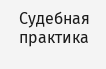Судебная практика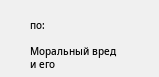по:

Моральный вред и его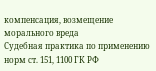компенсация, возмещение морального вреда
Судебная практика по применению норм ст. 151, 1100 ГК РФ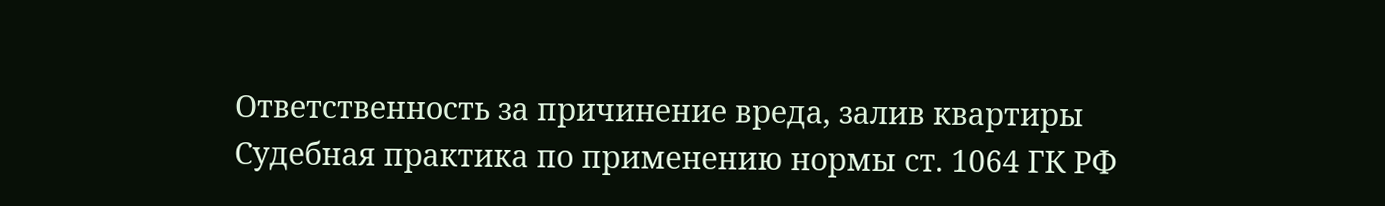Ответственность за причинение вреда, залив квартиры
Судебная практика по применению нормы ст. 1064 ГК РФ